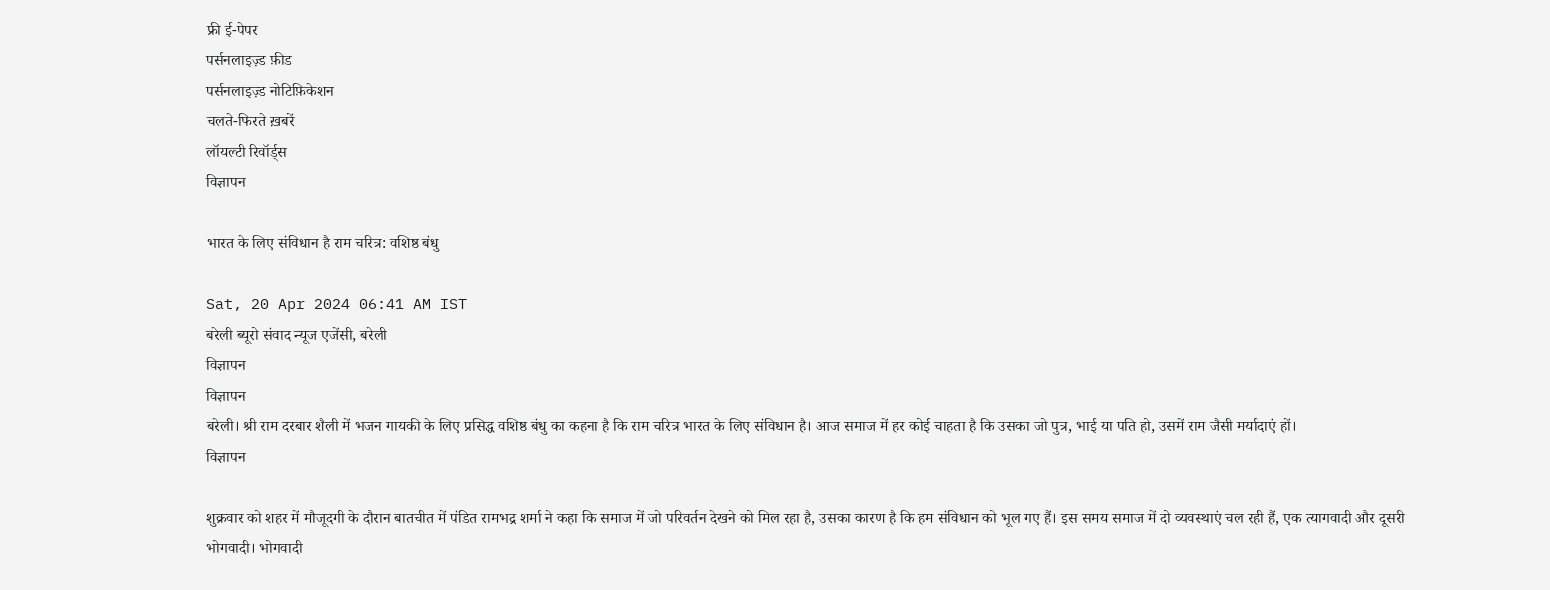फ्री ई-पेपर
पर्सनलाइज़्ड फ़ीड
पर्सनलाइज़्ड नोटिफ़िकेशन
चलते-फिरते ख़बरें
लॉयल्टी रिवॉर्ड्स
विज्ञापन

भारत के लिए संविधान है राम चरित्र: वशिष्ठ बंधु

Sat, 20 Apr 2024 06:41 AM IST
बरेली ब्यूरो संवाद न्यूज एजेंसी, बरेली
विज्ञापन
विज्ञापन
बरेली। श्री राम दरबार शैली में भजन गायकी के लिए प्रसिद्ध वशिष्ठ बंधु का कहना है कि राम चरित्र भारत के लिए संविधान है। आज समाज में हर कोई चाहता है कि उसका जो पुत्र, भाई या पति हो, उसमें राम जैसी मर्यादाएं हों।
विज्ञापन

शुक्रवार को शहर में मौजूदगी के दौरान बातचीत में पंडित रामभद्र शर्मा ने कहा कि समाज में जो परिवर्तन देखने को मिल रहा है, उसका कारण है कि हम संविधान को भूल गए हैं। इस समय समाज में दो व्यवस्थाएं चल रही हैं, एक त्यागवादी और दूसरी भोगवादी। भोगवादी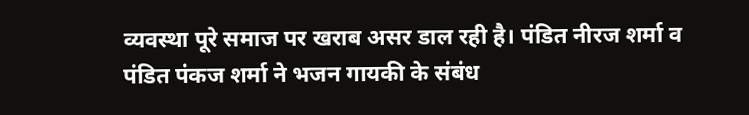व्यवस्था पूरे समाज पर खराब असर डाल रही है। पंडित नीरज शर्मा व पंडित पंकज शर्मा ने भजन गायकी के संबंध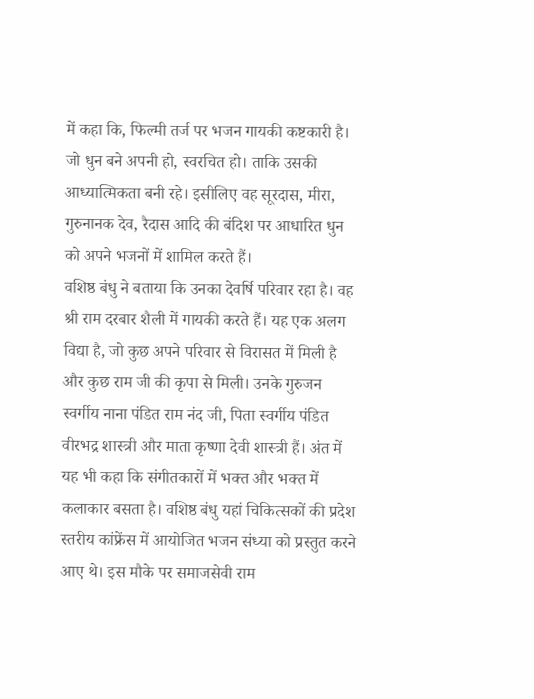में कहा कि, फिल्मी तर्ज पर भजन गायकी कष्टकारी है। जो धुन बने अपनी हो, स्वरचित हो। ताकि उसकी आध्यात्मिकता बनी रहे। इसीलिए वह सूरदास, मीरा, गुरुनानक देव, रैदास आदि की बंदिश पर आधारित धुन को अपने भजनों में शामिल करते हैं।
वशिष्ठ बंधु ने बताया कि उनका देवर्षि परिवार रहा है। वह श्री राम दरबार शैली में गायकी करते हैं। यह एक अलग विद्या है, जो कुछ अपने परिवार से विरासत में मिली है और कुछ राम जी की कृपा से मिली। उनके गुरुजन स्वर्गीय नाना पंडित राम नंद जी, पिता स्वर्गीय पंडित वीरभद्र शास्त्री और माता कृष्णा देवी शास्त्री हैं। अंत में यह भी कहा कि संगीतकारों में भक्त और भक्त में कलाकार बसता है। वशिष्ठ बंधु यहां चिकित्सकों की प्रदेश स्तरीय कांफ्रेंस में आयोजित भजन संध्या को प्रस्तुत करने आए थे। इस मौके पर समाजसेवी राम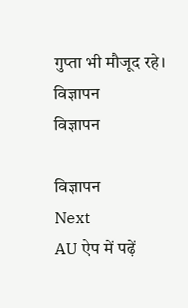गुप्ता भी मौजूद रहे।
विज्ञापन
विज्ञापन

विज्ञापन
Next
AU ऐप में पढ़ें